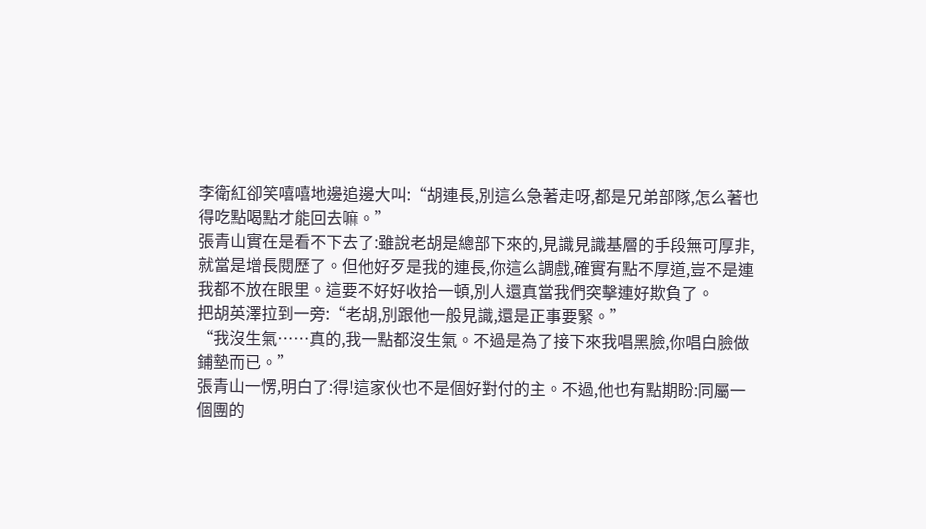李衛紅卻笑嘻嘻地邊追邊大叫:“胡連長,別這么急著走呀,都是兄弟部隊,怎么著也得吃點喝點才能回去嘛。”
張青山實在是看不下去了:雖說老胡是總部下來的,見識見識基層的手段無可厚非,就當是增長閱歷了。但他好歹是我的連長,你這么調戲,確實有點不厚道,豈不是連我都不放在眼里。這要不好好收拾一頓,別人還真當我們突擊連好欺負了。
把胡英澤拉到一旁:“老胡,別跟他一般見識,還是正事要緊。”
“我沒生氣……真的,我一點都沒生氣。不過是為了接下來我唱黑臉,你唱白臉做鋪墊而已。”
張青山一愣,明白了:得!這家伙也不是個好對付的主。不過,他也有點期盼:同屬一個團的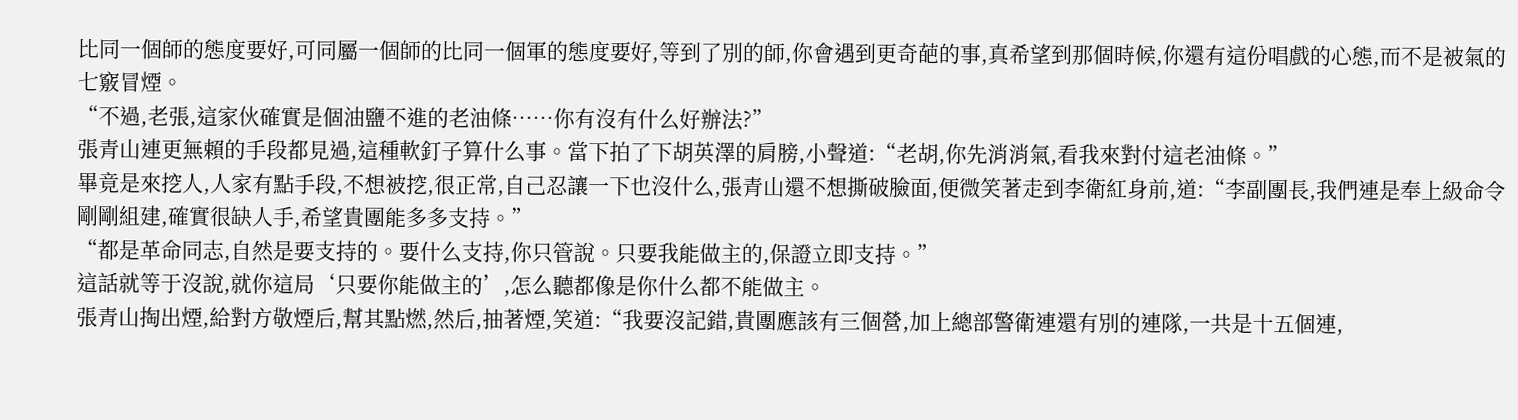比同一個師的態度要好,可同屬一個師的比同一個軍的態度要好,等到了別的師,你會遇到更奇葩的事,真希望到那個時候,你還有這份唱戲的心態,而不是被氣的七竅冒煙。
“不過,老張,這家伙確實是個油鹽不進的老油條……你有沒有什么好辦法?”
張青山連更無賴的手段都見過,這種軟釘子算什么事。當下拍了下胡英澤的肩膀,小聲道:“老胡,你先消消氣,看我來對付這老油條。”
畢竟是來挖人,人家有點手段,不想被挖,很正常,自己忍讓一下也沒什么,張青山還不想撕破臉面,便微笑著走到李衛紅身前,道:“李副團長,我們連是奉上級命令剛剛組建,確實很缺人手,希望貴團能多多支持。”
“都是革命同志,自然是要支持的。要什么支持,你只管說。只要我能做主的,保證立即支持。”
這話就等于沒說,就你這局‘只要你能做主的’,怎么聽都像是你什么都不能做主。
張青山掏出煙,給對方敬煙后,幫其點燃,然后,抽著煙,笑道:“我要沒記錯,貴團應該有三個營,加上總部警衛連還有別的連隊,一共是十五個連,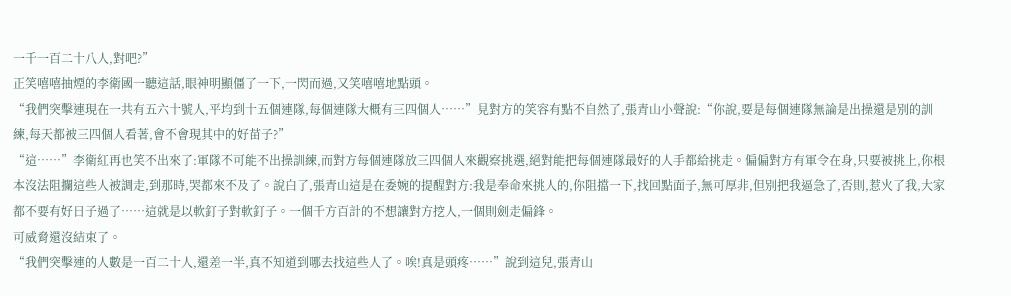一千一百二十八人,對吧?”
正笑嘻嘻抽煙的李衛國一聽這話,眼神明顯僵了一下,一閃而過,又笑嘻嘻地點頭。
“我們突擊連現在一共有五六十號人,平均到十五個連隊,每個連隊大概有三四個人……”見對方的笑容有點不自然了,張青山小聲說:“你說,要是每個連隊無論是出操還是別的訓練,每天都被三四個人看著,會不會現其中的好苗子?”
“這……”李衛紅再也笑不出來了:軍隊不可能不出操訓練,而對方每個連隊放三四個人來觀察挑選,絕對能把每個連隊最好的人手都給挑走。偏偏對方有軍令在身,只要被挑上,你根本沒法阻攔這些人被調走,到那時,哭都來不及了。說白了,張青山這是在委婉的提醒對方:我是奉命來挑人的,你阻擋一下,找回點面子,無可厚非,但別把我逼急了,否則,惹火了我,大家都不要有好日子過了……這就是以軟釘子對軟釘子。一個千方百計的不想讓對方挖人,一個則劍走偏鋒。
可威脅還沒結束了。
“我們突擊連的人數是一百二十人,還差一半,真不知道到哪去找這些人了。唉!真是頭疼……”說到這兒,張青山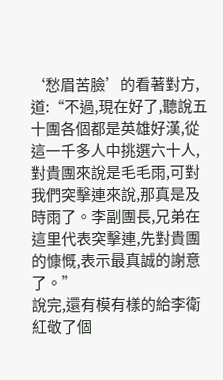‘愁眉苦臉’的看著對方,道:“不過,現在好了,聽說五十團各個都是英雄好漢,從這一千多人中挑選六十人,對貴團來說是毛毛雨,可對我們突擊連來說,那真是及時雨了。李副團長,兄弟在這里代表突擊連,先對貴團的慷慨,表示最真誠的謝意了。”
說完,還有模有樣的給李衛紅敬了個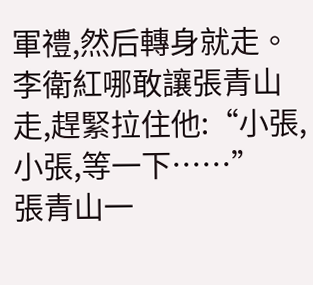軍禮,然后轉身就走。
李衛紅哪敢讓張青山走,趕緊拉住他:“小張,小張,等一下……”
張青山一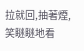拉就回,抽著煙,笑瞇瞇地看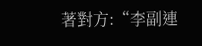著對方:“李副連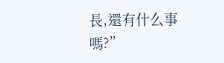長,還有什么事嗎?”